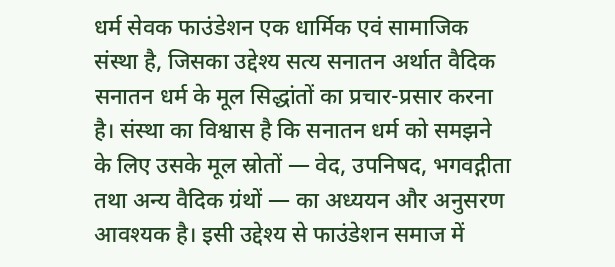धर्म सेवक फाउंडेशन एक धार्मिक एवं सामाजिक संस्था है, जिसका उद्देश्य सत्य सनातन अर्थात वैदिक सनातन धर्म के मूल सिद्धांतों का प्रचार-प्रसार करना है। संस्था का विश्वास है कि सनातन धर्म को समझने के लिए उसके मूल स्रोतों — वेद, उपनिषद, भगवद्गीता तथा अन्य वैदिक ग्रंथों — का अध्ययन और अनुसरण आवश्यक है। इसी उद्देश्य से फाउंडेशन समाज में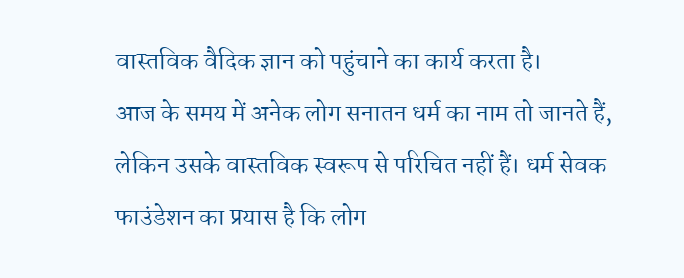वास्तविक वैदिक ज्ञान को पहुंचाने का कार्य करता है।
आज के समय में अनेक लोग सनातन धर्म का नाम तो जानते हैं, लेकिन उसके वास्तविक स्वरूप से परिचित नहीं हैं। धर्म सेवक फाउंडेशन का प्रयास है कि लोग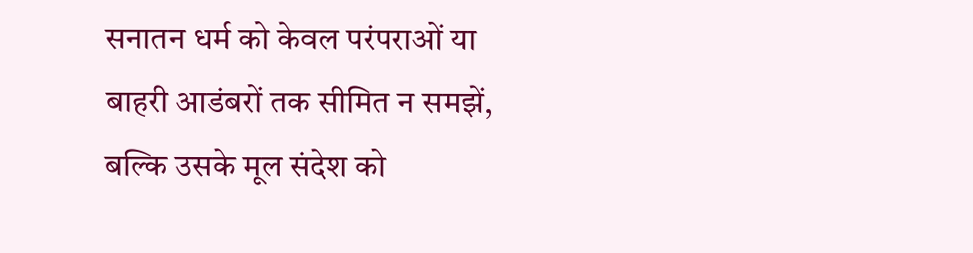सनातन धर्म को केवल परंपराओं या बाहरी आडंबरों तक सीमित न समझें, बल्कि उसके मूल संदेश को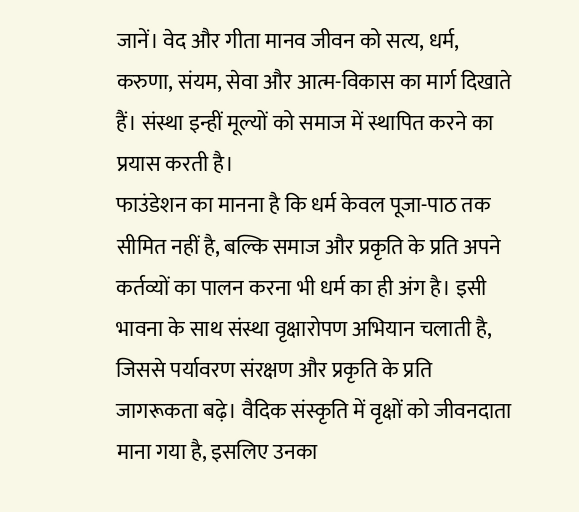जानें। वेद और गीता मानव जीवन को सत्य, धर्म, करुणा, संयम, सेवा और आत्म-विकास का मार्ग दिखाते हैं। संस्था इन्हीं मूल्यों को समाज में स्थापित करने का प्रयास करती है।
फाउंडेशन का मानना है कि धर्म केवल पूजा-पाठ तक सीमित नहीं है, बल्कि समाज और प्रकृति के प्रति अपने कर्तव्यों का पालन करना भी धर्म का ही अंग है। इसी भावना के साथ संस्था वृक्षारोपण अभियान चलाती है, जिससे पर्यावरण संरक्षण और प्रकृति के प्रति जागरूकता बढ़े। वैदिक संस्कृति में वृक्षों को जीवनदाता माना गया है, इसलिए उनका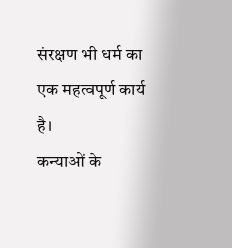संरक्षण भी धर्म का एक महत्वपूर्ण कार्य है।
कन्याओं के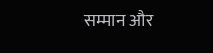सम्मान और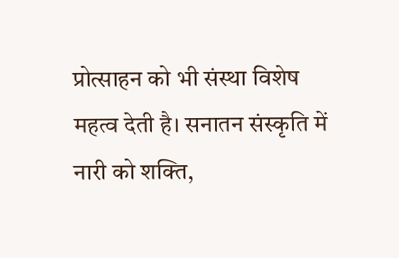प्रोत्साहन को भी संस्था विशेष महत्व देती है। सनातन संस्कृति में नारी को शक्ति,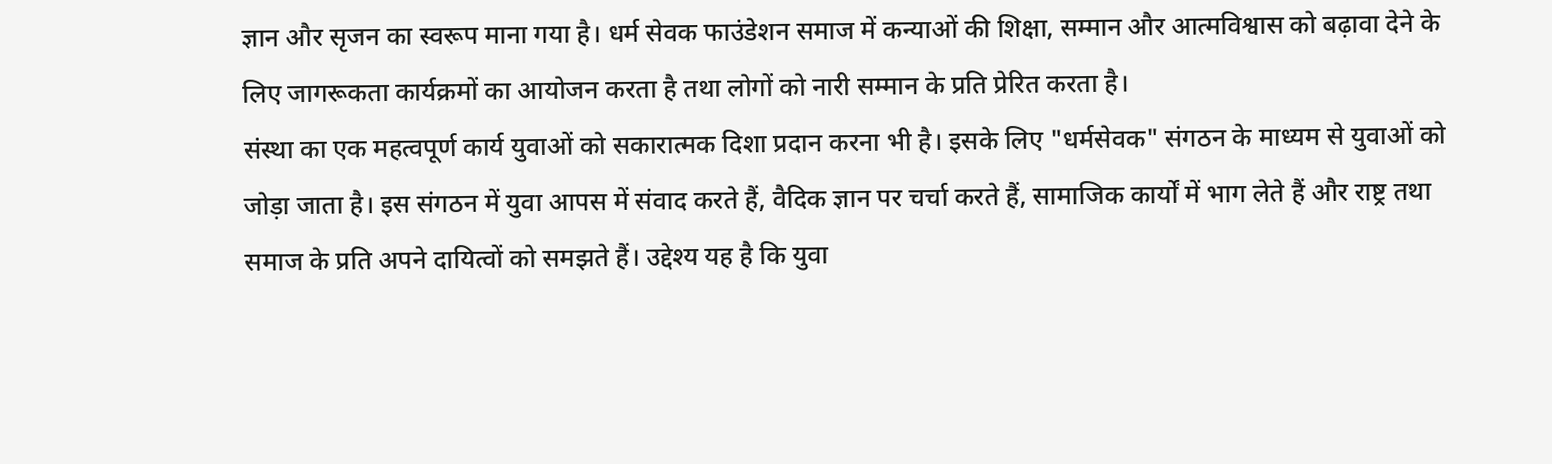ज्ञान और सृजन का स्वरूप माना गया है। धर्म सेवक फाउंडेशन समाज में कन्याओं की शिक्षा, सम्मान और आत्मविश्वास को बढ़ावा देने के लिए जागरूकता कार्यक्रमों का आयोजन करता है तथा लोगों को नारी सम्मान के प्रति प्रेरित करता है।
संस्था का एक महत्वपूर्ण कार्य युवाओं को सकारात्मक दिशा प्रदान करना भी है। इसके लिए "धर्मसेवक" संगठन के माध्यम से युवाओं को जोड़ा जाता है। इस संगठन में युवा आपस में संवाद करते हैं, वैदिक ज्ञान पर चर्चा करते हैं, सामाजिक कार्यों में भाग लेते हैं और राष्ट्र तथा समाज के प्रति अपने दायित्वों को समझते हैं। उद्देश्य यह है कि युवा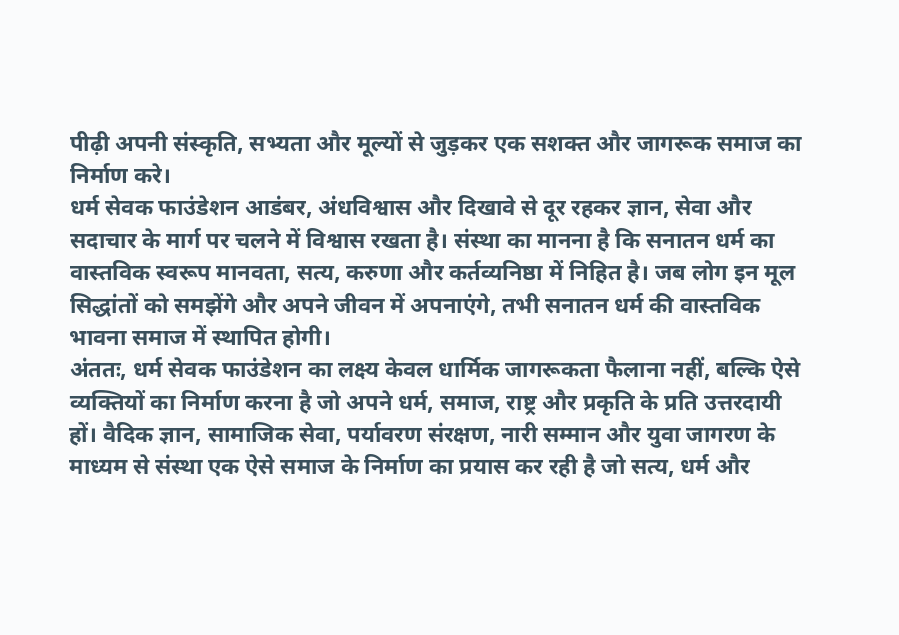पीढ़ी अपनी संस्कृति, सभ्यता और मूल्यों से जुड़कर एक सशक्त और जागरूक समाज का निर्माण करे।
धर्म सेवक फाउंडेशन आडंबर, अंधविश्वास और दिखावे से दूर रहकर ज्ञान, सेवा और सदाचार के मार्ग पर चलने में विश्वास रखता है। संस्था का मानना है कि सनातन धर्म का वास्तविक स्वरूप मानवता, सत्य, करुणा और कर्तव्यनिष्ठा में निहित है। जब लोग इन मूल सिद्धांतों को समझेंगे और अपने जीवन में अपनाएंगे, तभी सनातन धर्म की वास्तविक भावना समाज में स्थापित होगी।
अंततः, धर्म सेवक फाउंडेशन का लक्ष्य केवल धार्मिक जागरूकता फैलाना नहीं, बल्कि ऐसे व्यक्तियों का निर्माण करना है जो अपने धर्म, समाज, राष्ट्र और प्रकृति के प्रति उत्तरदायी हों। वैदिक ज्ञान, सामाजिक सेवा, पर्यावरण संरक्षण, नारी सम्मान और युवा जागरण के माध्यम से संस्था एक ऐसे समाज के निर्माण का प्रयास कर रही है जो सत्य, धर्म और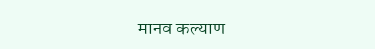मानव कल्याण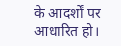के आदर्शों पर आधारित हो।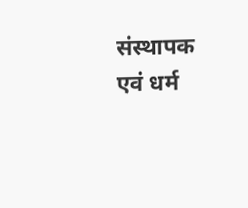संस्थापक एवं धर्म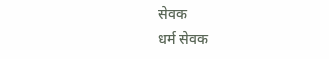सेवक
धर्म सेवक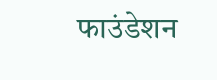फाउंडेशन